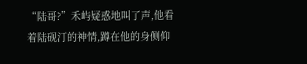“陆哥?”禾屿疑惑地叫了声,他看着陆砚汀的神情,蹲在他的身侧仰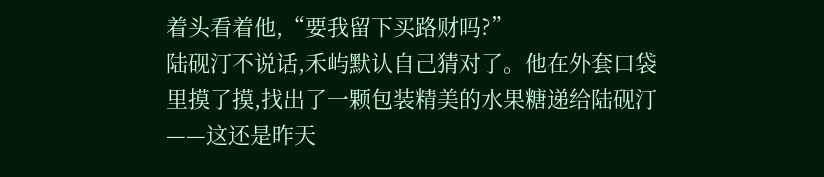着头看着他,“要我留下买路财吗?”
陆砚汀不说话,禾屿默认自己猜对了。他在外套口袋里摸了摸,找出了一颗包装精美的水果糖递给陆砚汀——这还是昨天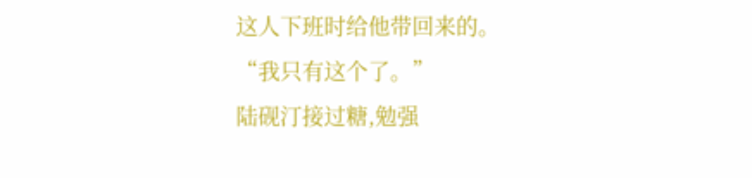这人下班时给他带回来的。
“我只有这个了。”
陆砚汀接过糖,勉强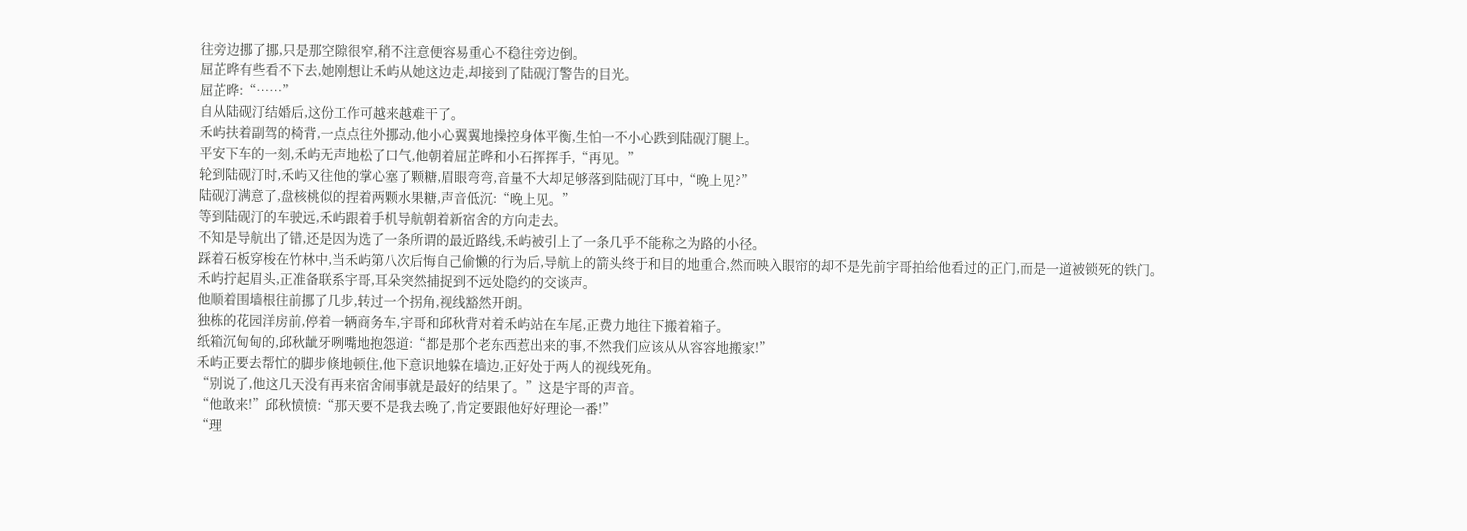往旁边挪了挪,只是那空隙很窄,稍不注意便容易重心不稳往旁边倒。
屈芷晔有些看不下去,她刚想让禾屿从她这边走,却接到了陆砚汀警告的目光。
屈芷晔:“……”
自从陆砚汀结婚后,这份工作可越来越难干了。
禾屿扶着副驾的椅背,一点点往外挪动,他小心翼翼地操控身体平衡,生怕一不小心跌到陆砚汀腿上。
平安下车的一刻,禾屿无声地松了口气,他朝着屈芷晔和小石挥挥手,“再见。”
轮到陆砚汀时,禾屿又往他的掌心塞了颗糖,眉眼弯弯,音量不大却足够落到陆砚汀耳中,“晚上见?”
陆砚汀满意了,盘核桃似的捏着两颗水果糖,声音低沉:“晚上见。”
等到陆砚汀的车驶远,禾屿跟着手机导航朝着新宿舍的方向走去。
不知是导航出了错,还是因为选了一条所谓的最近路线,禾屿被引上了一条几乎不能称之为路的小径。
踩着石板穿梭在竹林中,当禾屿第八次后悔自己偷懒的行为后,导航上的箭头终于和目的地重合,然而映入眼帘的却不是先前宇哥拍给他看过的正门,而是一道被锁死的铁门。
禾屿拧起眉头,正准备联系宇哥,耳朵突然捕捉到不远处隐约的交谈声。
他顺着围墙根往前挪了几步,转过一个拐角,视线豁然开朗。
独栋的花园洋房前,停着一辆商务车,宇哥和邱秋背对着禾屿站在车尾,正费力地往下搬着箱子。
纸箱沉甸甸的,邱秋龇牙咧嘴地抱怨道:“都是那个老东西惹出来的事,不然我们应该从从容容地搬家!”
禾屿正要去帮忙的脚步倏地顿住,他下意识地躲在墙边,正好处于两人的视线死角。
“别说了,他这几天没有再来宿舍闹事就是最好的结果了。”这是宇哥的声音。
“他敢来!”邱秋愤愤:“那天要不是我去晚了,肯定要跟他好好理论一番!”
“理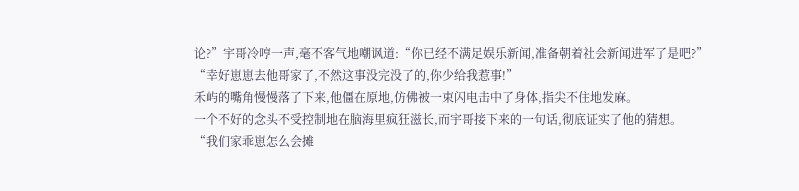论?”宇哥冷哼一声,毫不客气地嘲讽道:“你已经不满足娱乐新闻,准备朝着社会新闻进军了是吧?”
“幸好崽崽去他哥家了,不然这事没完没了的,你少给我惹事!”
禾屿的嘴角慢慢落了下来,他僵在原地,仿佛被一束闪电击中了身体,指尖不住地发麻。
一个不好的念头不受控制地在脑海里疯狂滋长,而宇哥接下来的一句话,彻底证实了他的猜想。
“我们家乖崽怎么会摊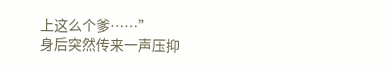上这么个爹……”
身后突然传来一声压抑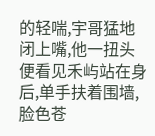的轻喘,宇哥猛地闭上嘴,他一扭头便看见禾屿站在身后,单手扶着围墙,脸色苍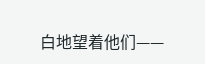白地望着他们——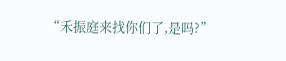“禾振庭来找你们了,是吗?”